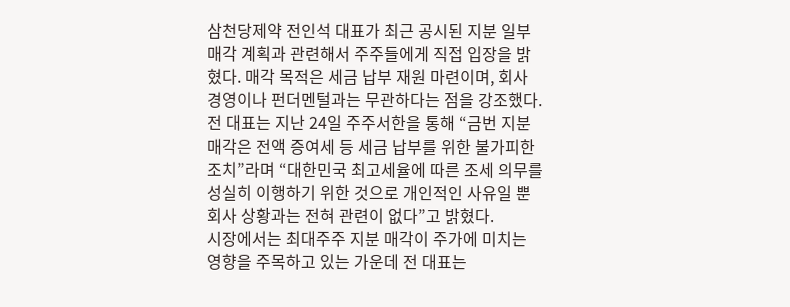삼천당제약 전인석 대표가 최근 공시된 지분 일부 매각 계획과 관련해서 주주들에게 직접 입장을 밝혔다. 매각 목적은 세금 납부 재원 마련이며, 회사 경영이나 펀더멘털과는 무관하다는 점을 강조했다.
전 대표는 지난 24일 주주서한을 통해 “금번 지분 매각은 전액 증여세 등 세금 납부를 위한 불가피한 조치”라며 “대한민국 최고세율에 따른 조세 의무를 성실히 이행하기 위한 것으로 개인적인 사유일 뿐 회사 상황과는 전혀 관련이 없다”고 밝혔다.
시장에서는 최대주주 지분 매각이 주가에 미치는 영향을 주목하고 있는 가운데 전 대표는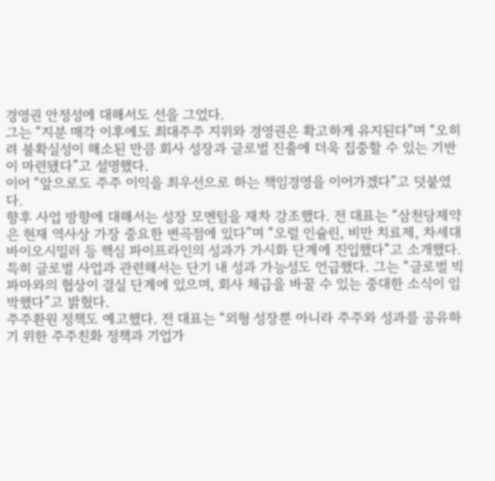경영권 안정성에 대해서도 선을 그었다.
그는 “지분 매각 이후에도 최대주주 지위와 경영권은 확고하게 유지된다”며 “오히려 불확실성이 해소된 만큼 회사 성장과 글로벌 진출에 더욱 집중할 수 있는 기반이 마련됐다”고 설명했다.
이어 “앞으로도 주주 이익을 최우선으로 하는 책임경영을 이어가겠다”고 덧붙였다.
향후 사업 방향에 대해서는 성장 모멘텀을 재차 강조했다. 전 대표는 “삼천당제약은 현재 역사상 가장 중요한 변곡점에 있다”며 “오럴 인슐린, 비만 치료제, 차세대 바이오시밀러 등 핵심 파이프라인의 성과가 가시화 단계에 진입했다”고 소개했다.
특히 글로벌 사업과 관련해서는 단기 내 성과 가능성도 언급했다. 그는 “글로벌 빅파마와의 협상이 결실 단계에 있으며, 회사 체급을 바꿀 수 있는 중대한 소식이 임박했다”고 밝혔다.
주주환원 정책도 예고했다. 전 대표는 “외형 성장뿐 아니라 주주와 성과를 공유하기 위한 주주친화 정책과 기업가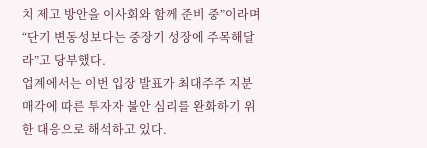치 제고 방안을 이사회와 함께 준비 중”이라며 “단기 변동성보다는 중장기 성장에 주목해달라”고 당부했다.
업계에서는 이번 입장 발표가 최대주주 지분 매각에 따른 투자자 불안 심리를 완화하기 위한 대응으로 해석하고 있다.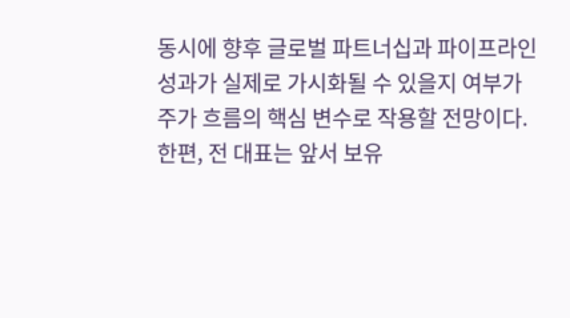동시에 향후 글로벌 파트너십과 파이프라인 성과가 실제로 가시화될 수 있을지 여부가 주가 흐름의 핵심 변수로 작용할 전망이다.
한편, 전 대표는 앞서 보유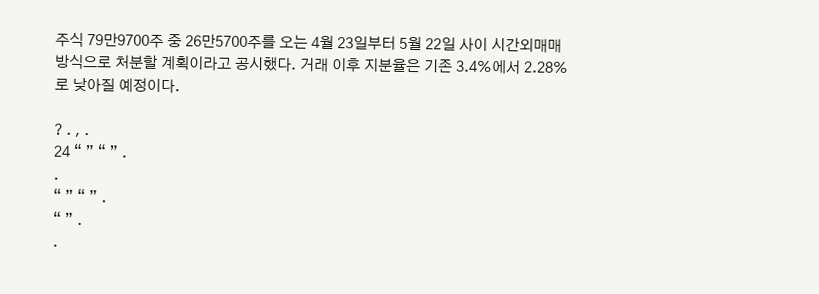주식 79만9700주 중 26만5700주를 오는 4월 23일부터 5월 22일 사이 시간외매매 방식으로 처분할 계획이라고 공시했다. 거래 이후 지분율은 기존 3.4%에서 2.28%로 낮아질 예정이다.

? . , .
24 “ ” “ ” .
.
“ ” “ ” .
“ ” .
.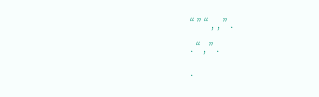“ ” “ , , ” .
. “ , ” .
.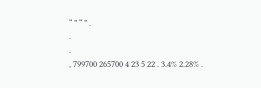“ ” “ ” .
.
.
, 799700 265700 4 23 5 22 . 3.4% 2.28% .